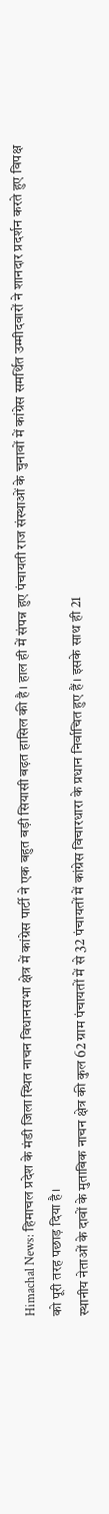Himachal News: हिमाचल प्रदेश के मंडी जिला स्थित नाचन विधानसभा क्षेत्र में कांग्रेस पार्टी ने एक बहुत बड़ी सियासी बढ़त हासिल की है। हाल ही में संपन्न हुए पंचायती राज संस्थाओं के चुनावों में कांग्रेस समर्थित उम्मीदवारों ने शानदार प्रदर्शन करते हुए विपक्ष को पूरी तरह पछाड़ दिया है।
स्थानीय नेताओं के दावों के मुताबिक नाचन क्षेत्र की कुल 62 ग्राम पंचायतों में से 32 पंचायतों में कांग्रेस विचारधारा के प्रधान निर्वाचित हुए हैं। इसके साथ ही 21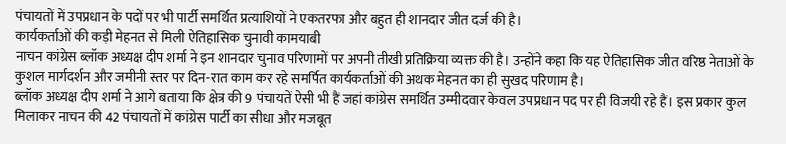पंचायतों में उपप्रधान के पदों पर भी पार्टी समर्थित प्रत्याशियों ने एकतरफा और बहुत ही शानदार जीत दर्ज की है।
कार्यकर्ताओं की कड़ी मेहनत से मिली ऐतिहासिक चुनावी कामयाबी
नाचन कांग्रेस ब्लॉक अध्यक्ष दीप शर्मा ने इन शानदार चुनाव परिणामों पर अपनी तीखी प्रतिक्रिया व्यक्त की है। उन्होंने कहा कि यह ऐतिहासिक जीत वरिष्ठ नेताओं के कुशल मार्गदर्शन और जमीनी स्तर पर दिन-रात काम कर रहे समर्पित कार्यकर्ताओं की अथक मेहनत का ही सुखद परिणाम है।
ब्लॉक अध्यक्ष दीप शर्मा ने आगे बताया कि क्षेत्र की 9 पंचायतें ऐसी भी हैं जहां कांग्रेस समर्थित उम्मीदवार केवल उपप्रधान पद पर ही विजयी रहे हैं। इस प्रकार कुल मिलाकर नाचन की 42 पंचायतों में कांग्रेस पार्टी का सीधा और मजबूत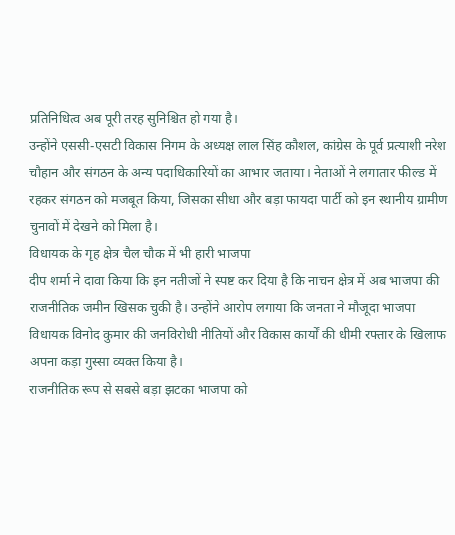प्रतिनिधित्व अब पूरी तरह सुनिश्चित हो गया है।
उन्होंने एससी-एसटी विकास निगम के अध्यक्ष लाल सिंह कौशल, कांग्रेस के पूर्व प्रत्याशी नरेश चौहान और संगठन के अन्य पदाधिकारियों का आभार जताया। नेताओं ने लगातार फील्ड में रहकर संगठन को मजबूत किया, जिसका सीधा और बड़ा फायदा पार्टी को इन स्थानीय ग्रामीण चुनावों में देखने को मिला है।
विधायक के गृह क्षेत्र चैल चौक में भी हारी भाजपा
दीप शर्मा ने दावा किया कि इन नतीजों ने स्पष्ट कर दिया है कि नाचन क्षेत्र में अब भाजपा की राजनीतिक जमीन खिसक चुकी है। उन्होंने आरोप लगाया कि जनता ने मौजूदा भाजपा विधायक विनोद कुमार की जनविरोधी नीतियों और विकास कार्यों की धीमी रफ्तार के खिलाफ अपना कड़ा गुस्सा व्यक्त किया है।
राजनीतिक रूप से सबसे बड़ा झटका भाजपा को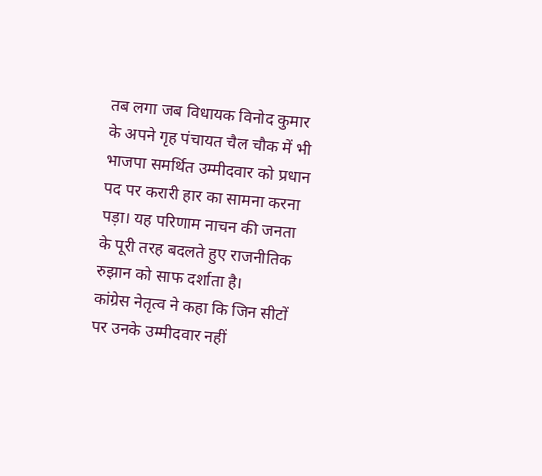तब लगा जब विधायक विनोद कुमार के अपने गृह पंचायत चैल चौक में भी भाजपा समर्थित उम्मीदवार को प्रधान पद पर करारी हार का सामना करना पड़ा। यह परिणाम नाचन की जनता के पूरी तरह बदलते हुए राजनीतिक रुझान को साफ दर्शाता है।
कांग्रेस नेतृत्व ने कहा कि जिन सीटों पर उनके उम्मीदवार नहीं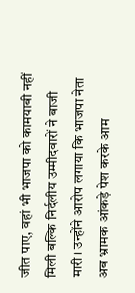जीत पाए, वहां भी भाजपा को कामयाबी नहीं मिली बल्कि निर्दलीय उम्मीदवारों ने बाजी मारी। उन्होंने आरोप लगाया कि भाजपा नेता अब भ्रामक आंकड़े पेश करके आम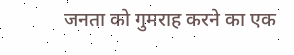जनता को गुमराह करने का एक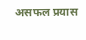असफल प्रयास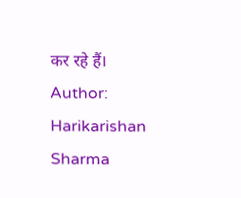कर रहे हैं।
Author: Harikarishan Sharma